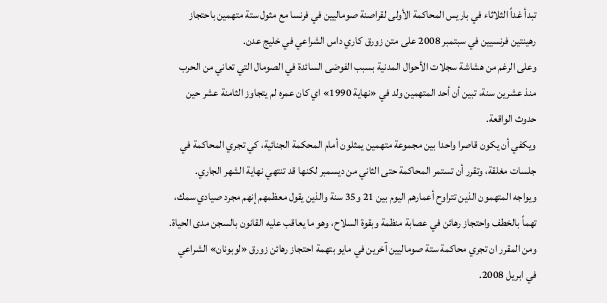تبدأ غداً الثلاثاء في باريس المحاكمة الأولى لقراصنة صوماليين في فرنسا مع مثول ستة متهمين باحتجاز رهينتين فرنسيين في سبتمبر 2008 على متن زورق كاري داس الشراعي في خليج عدن.
وعلى الرغم من هشاشة سجلات الأحوال المدنية بسبب الفوضى السائدة في الصومال التي تعاني من الحرب منذ عشرين سنة، تبين أن أحد المتهمين ولد في «نهاية 1990» اي كان عمره لم يتجاوز الثامنة عشر حين حدوث الواقعة.
ويكفي أن يكون قاصرا واحدا بين مجموعة متهمين يمثلون أمام المحكمة الجنائية، كي تجري المحاكمة في جلسات مغلقة، وتقرر أن تستمر المحاكمة حتى الثاني من ديسمبر لكنها قد تنتهي نهاية الشهر الجاري.
ويواجه المتهمون الذين تتراوح أعمارهم اليوم بين 21 و35 سنة والذين يقول معظمهم إنهم مجرد صيادي سمك، تهماً بالخطف واحتجاز رهائن في عصابة منظمة وبقوة السلاح، وهو ما يعاقب عليه القانون بالسجن مدى الحياة. ومن المقرر ان تجري محاكمة ستة صوماليين آخرين في مايو بتهمة احتجاز رهائن زورق «لوبونان» الشراعي في ابريل 2008.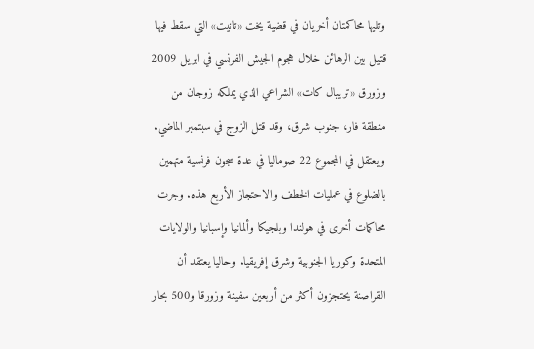وتليها محاكمتان أخريان في قضية يخت «تانيت» التي سقط فيها قتيل بين الرهائن خلال هجوم الجيش الفرنسي في ابريل 2009 وزورق «تريبال كات» الشراعي الذي يملكه زوجان من منطقة فار، جنوب شرق، وقد قتل الزوج في سبتمبر الماضي. ويعتقل في المجموع 22 صوماليا في عدة سجون فرنسية متهمين بالضلوع في عمليات الخطف والاحتجاز الأربع هذه. وجرت محاكمات أخرى في هولندا وبلجيكا وألمانيا وإسبانيا والولايات المتحدة وكوريا الجنوبية وشرق إفريقيا. وحاليا يعتقد أن القراصنة يحتجزون أكثر من أربعين سفينة وزورقا و500 بحار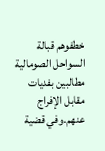خطفوهم قبالة السواحل الصومالية مطالبين بفديات مقابل الإفراج عنهم.وفي قضية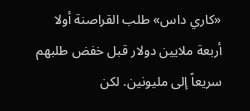«كاري داس» طلب القراصنة أولا أربعة ملايين دولار قبل خفض طلبهم سريعاً إلى مليونين. لكن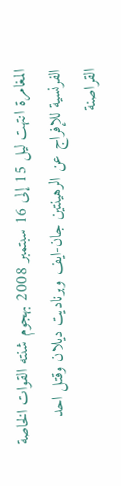المغامرة انتهت ليل 15 إلى 16 سبتمبر 2008 بهجوم شنته القوات الخاصة الفرنسية للإفراج عن الرهينتين جان-ايف وبرناديت ديلان وقتل احد القراصنة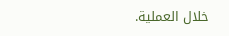خلال العملية.